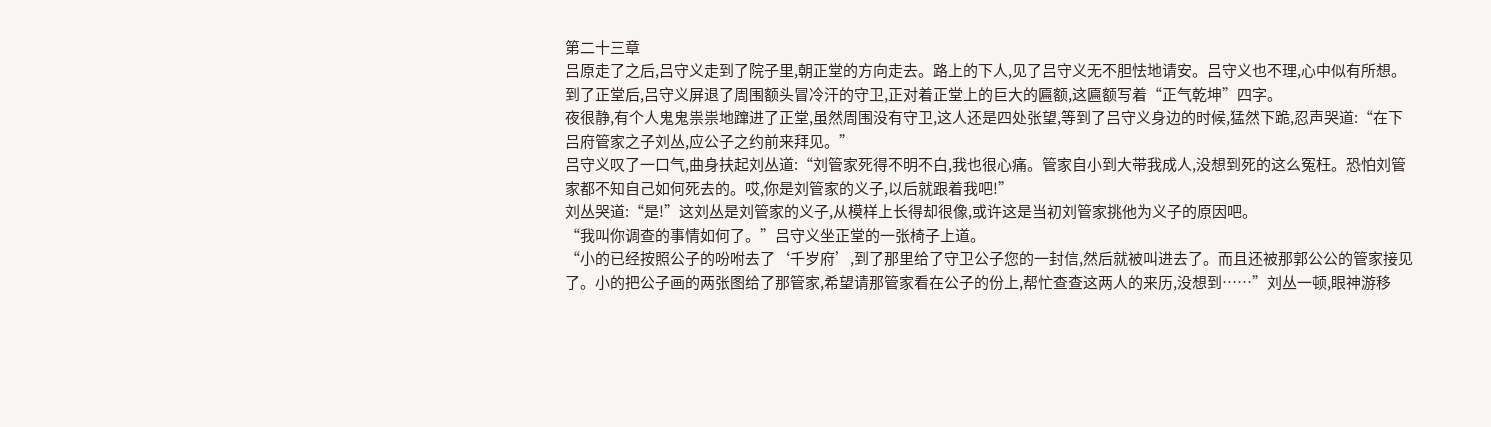第二十三章
吕原走了之后,吕守义走到了院子里,朝正堂的方向走去。路上的下人,见了吕守义无不胆怯地请安。吕守义也不理,心中似有所想。到了正堂后,吕守义屏退了周围额头冒冷汗的守卫,正对着正堂上的巨大的匾额,这匾额写着“正气乾坤”四字。
夜很静,有个人鬼鬼祟祟地蹿进了正堂,虽然周围没有守卫,这人还是四处张望,等到了吕守义身边的时候,猛然下跪,忍声哭道:“在下吕府管家之子刘丛,应公子之约前来拜见。”
吕守义叹了一口气,曲身扶起刘丛道:“刘管家死得不明不白,我也很心痛。管家自小到大带我成人,没想到死的这么冤枉。恐怕刘管家都不知自己如何死去的。哎,你是刘管家的义子,以后就跟着我吧!”
刘丛哭道:“是!”这刘丛是刘管家的义子,从模样上长得却很像,或许这是当初刘管家挑他为义子的原因吧。
“我叫你调查的事情如何了。”吕守义坐正堂的一张椅子上道。
“小的已经按照公子的吩咐去了‘千岁府’,到了那里给了守卫公子您的一封信,然后就被叫进去了。而且还被那郭公公的管家接见了。小的把公子画的两张图给了那管家,希望请那管家看在公子的份上,帮忙查查这两人的来历,没想到……”刘丛一顿,眼神游移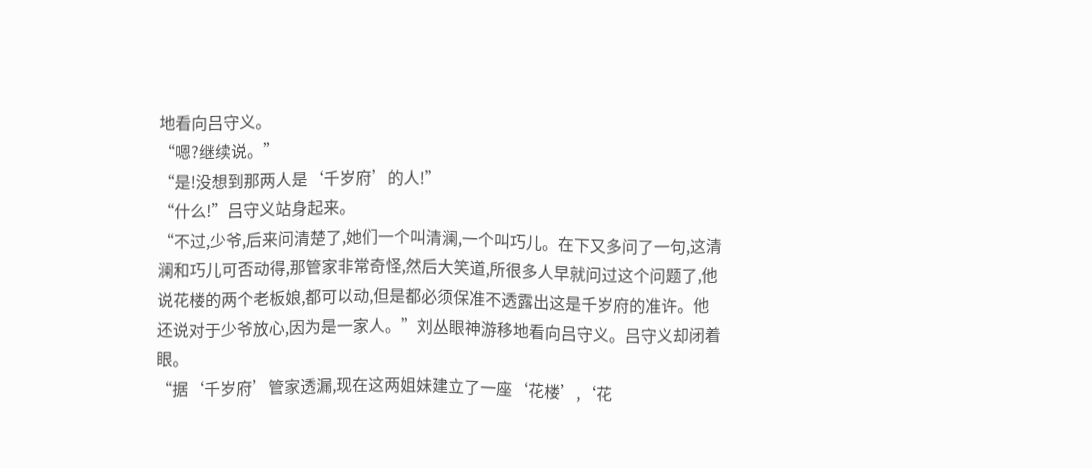地看向吕守义。
“嗯?继续说。”
“是!没想到那两人是‘千岁府’的人!”
“什么!”吕守义站身起来。
“不过,少爷,后来问清楚了,她们一个叫清澜,一个叫巧儿。在下又多问了一句,这清澜和巧儿可否动得,那管家非常奇怪,然后大笑道,所很多人早就问过这个问题了,他说花楼的两个老板娘,都可以动,但是都必须保准不透露出这是千岁府的准许。他还说对于少爷放心,因为是一家人。”刘丛眼神游移地看向吕守义。吕守义却闭着眼。
“据‘千岁府’管家透漏,现在这两姐妹建立了一座‘花楼’,‘花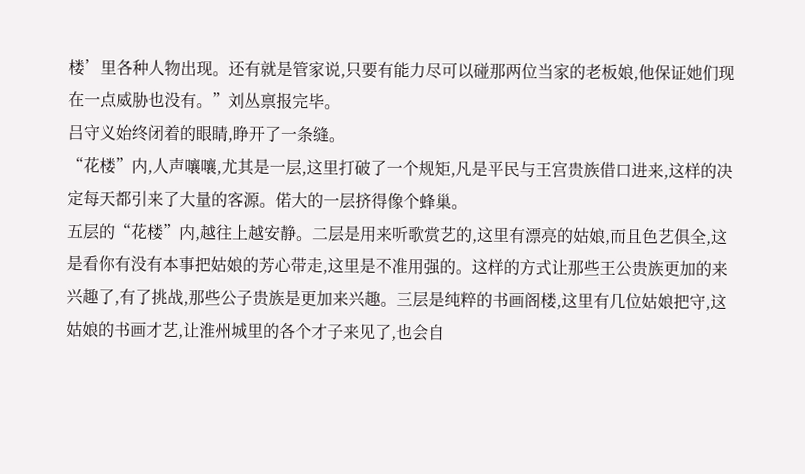楼’里各种人物出现。还有就是管家说,只要有能力尽可以碰那两位当家的老板娘,他保证她们现在一点威胁也没有。”刘丛禀报完毕。
吕守义始终闭着的眼睛,睁开了一条缝。
“花楼”内,人声嚷嚷,尤其是一层,这里打破了一个规矩,凡是平民与王宫贵族借口进来,这样的决定每天都引来了大量的客源。偌大的一层挤得像个蜂巢。
五层的“花楼”内,越往上越安静。二层是用来听歌赏艺的,这里有漂亮的姑娘,而且色艺俱全,这是看你有没有本事把姑娘的芳心带走,这里是不准用强的。这样的方式让那些王公贵族更加的来兴趣了,有了挑战,那些公子贵族是更加来兴趣。三层是纯粹的书画阁楼,这里有几位姑娘把守,这姑娘的书画才艺,让淮州城里的各个才子来见了,也会自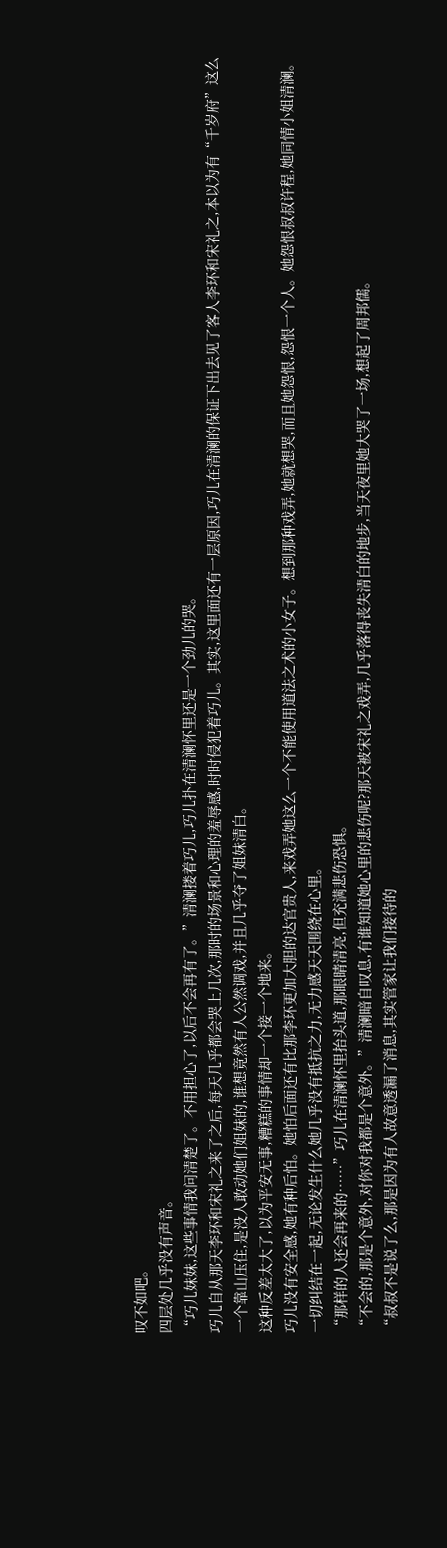叹不如吧。
四层处几乎没有声音。
“巧儿妹妹,这些事情我问清楚了。不用担心了,以后不会再有了。”清澜搂着巧儿,巧儿扑在清澜怀里还是一个劲儿的哭。
巧儿自从那天李环和宋礼之来了之后,每天几乎都会哭上几次,那时的场景和心理的羞辱感,时时侵犯着巧儿。其实,这里面还有一层原因,巧儿在清澜的保证下出去见了客人李环和宋礼之,本以为有“千岁府”这么一个靠山压住,是没人敢动她们姐妹的,谁想竟然有人公然调戏,并且几乎夺了姐妹清白。
这种反差太大了,以为平安无事,糟糕的事情却一个接一个地来。
巧儿没有安全感,她有种后怕。她怕后面还有比那李环更加大胆的达官贵人,来戏弄她这么一个不能使用道法之术的小女子。想到那种戏弄,她就想哭,而且她怨恨,怨恨一个人。她怨恨叔叔许程,她同情小姐清澜。
一切纠结在一起,无论发生什么她几乎没有抵抗之力,无力感天天围绕在心里。
“那样的人还会再来的……”巧儿在清澜怀里抬头道,那眼睛清亮,但充满悲伤恐惧。
“不会的,那是个意外,对你对我都是个意外。”清澜暗自叹息,有谁知道她心里的悲伤呢?那天被宋礼之戏弄,几乎落得丧失清白的地步,当天夜里她大哭了一场,想起了周邦儒。
“叔叔不是说了么,那是因为有人故意透漏了消息,其实管家让我们接待的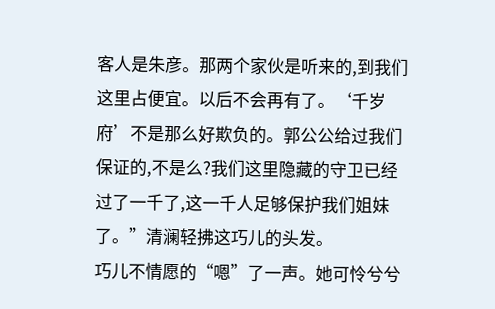客人是朱彦。那两个家伙是听来的,到我们这里占便宜。以后不会再有了。‘千岁府’不是那么好欺负的。郭公公给过我们保证的,不是么?我们这里隐藏的守卫已经过了一千了,这一千人足够保护我们姐妹了。”清澜轻拂这巧儿的头发。
巧儿不情愿的“嗯”了一声。她可怜兮兮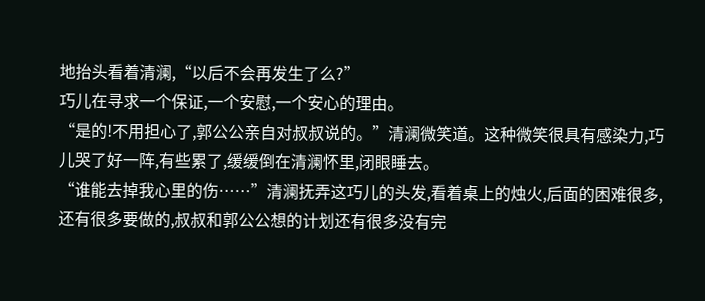地抬头看着清澜,“以后不会再发生了么?”
巧儿在寻求一个保证,一个安慰,一个安心的理由。
“是的!不用担心了,郭公公亲自对叔叔说的。”清澜微笑道。这种微笑很具有感染力,巧儿哭了好一阵,有些累了,缓缓倒在清澜怀里,闭眼睡去。
“谁能去掉我心里的伤……”清澜抚弄这巧儿的头发,看着桌上的烛火,后面的困难很多,还有很多要做的,叔叔和郭公公想的计划还有很多没有完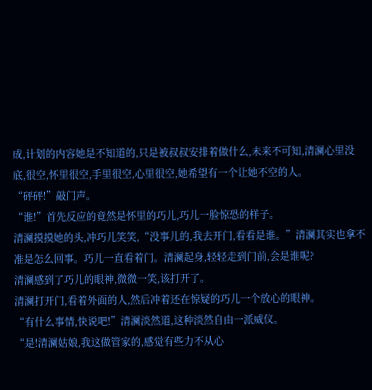成,计划的内容她是不知道的,只是被叔叔安排着做什么,未来不可知,清澜心里没底,很空,怀里很空,手里很空,心里很空,她希望有一个让她不空的人。
“砰砰!”敲门声。
“谁!”首先反应的竟然是怀里的巧儿,巧儿一脸惊恐的样子。
清澜摸摸她的头,冲巧儿笑笑,“没事儿的,我去开门,看看是谁。”清澜其实也拿不准是怎么回事。巧儿一直看着门。清澜起身,轻轻走到门前,会是谁呢?
清澜感到了巧儿的眼神,微微一笑,该打开了。
清澜打开门,看着外面的人,然后冲着还在惊疑的巧儿一个放心的眼神。
“有什么事情,快说吧!”清澜淡然道,这种淡然自由一派威仪。
“是!清澜姑娘,我这做管家的,感觉有些力不从心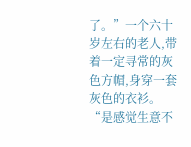了。”一个六十岁左右的老人,带着一定寻常的灰色方帽,身穿一套灰色的衣衫。
“是感觉生意不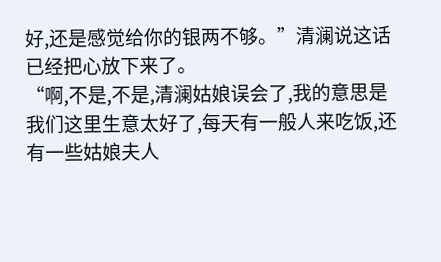好,还是感觉给你的银两不够。”清澜说这话已经把心放下来了。
“啊,不是,不是,清澜姑娘误会了,我的意思是我们这里生意太好了,每天有一般人来吃饭,还有一些姑娘夫人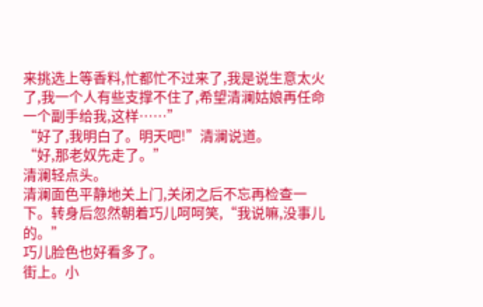来挑选上等香料,忙都忙不过来了,我是说生意太火了,我一个人有些支撑不住了,希望清澜姑娘再任命一个副手给我,这样……”
“好了,我明白了。明天吧!”清澜说道。
“好,那老奴先走了。”
清澜轻点头。
清澜面色平静地关上门,关闭之后不忘再检查一下。转身后忽然朝着巧儿呵呵笑,“我说嘛,没事儿的。”
巧儿脸色也好看多了。
街上。小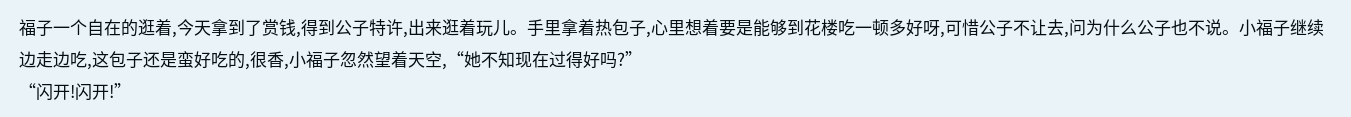福子一个自在的逛着,今天拿到了赏钱,得到公子特许,出来逛着玩儿。手里拿着热包子,心里想着要是能够到花楼吃一顿多好呀,可惜公子不让去,问为什么公子也不说。小福子继续边走边吃,这包子还是蛮好吃的,很香,小福子忽然望着天空,“她不知现在过得好吗?”
“闪开!闪开!”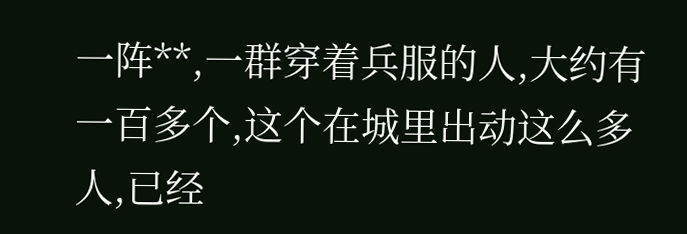一阵**,一群穿着兵服的人,大约有一百多个,这个在城里出动这么多人,已经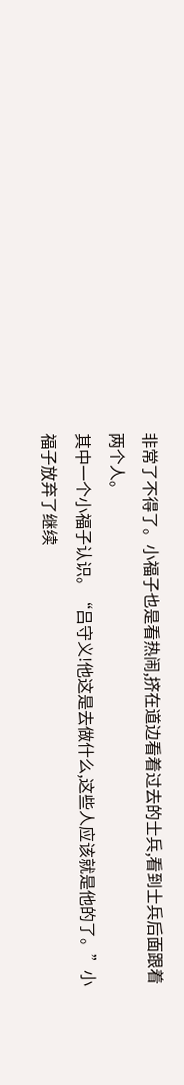非常了不得了。小福子也是看热闹,挤在道边看着过去的士兵,看到士兵后面跟着两个人。
其中一个小福子认识。“吕守义!他这是去做什么,这些人应该就是他的了。”小福子放弃了继续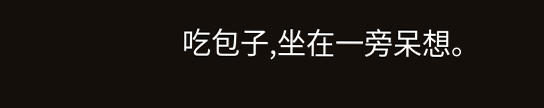吃包子,坐在一旁呆想。